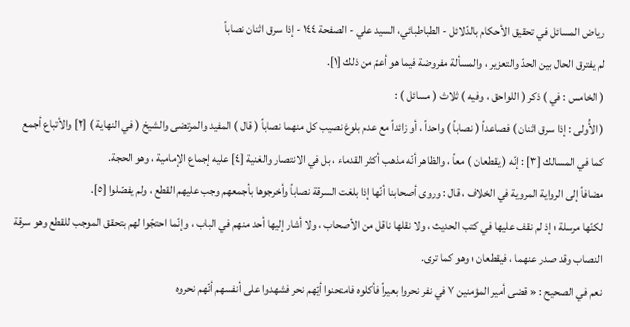رياض المسائل في تحقيق الأحكام بالدّلائل - الطباطبائي، السيد علي - الصفحة ١٤٤ - إذا سرق اثنان نصاباً
لم يفترق الحال بين الحدّ والتعزير ، والمسألة مفروضة فيما هو أعمّ من ذلك [١].
( الخامس : في ) ذكر ( اللواحق ، وفيه ) ثلاث ( مسائل ) :
( الأُولى : إذا سرق اثنان ) فصاعداً ( نصاباً ) واحداً ، أو زائداً مع عدم بلوغ نصيب كل منهما نصاباً ( قال ) المفيد والمرتضى والشيخ ( في النهاية ) [٢] والأتباع أجمع كما في المسالك [٣] : إنّه ( يقطعان ) معاً ، والظاهر أنّه مذهب أكثر القدماء ، بل في الانتصار والغنية [٤] عليه إجماع الإمامية ، وهو الحجة.
مضافاً إلى الرواية المروية في الخلاف ، قال : وروى أصحابنا أنّها إذا بلغت السرقة نصاباً وأخرجوها بأجمعهم وجب عليهم القطع ، ولم يفصّلوا [٥].
لكنّها مرسلة ؛ إذ لم نقف عليها في كتب الحديث ، ولا نقلها ناقل من الأصحاب ، ولا أشار إليها أحد منهم في الباب ، وإنّما احتجّوا لهم بتحقق الموجب للقطع وهو سرقة النصاب وقد صدر عنهما ، فيقطعان ؛ وهو كما ترى.
نعم في الصحيح : « قضى أمير المؤمنين ٧ في نفر نحروا بعيراً فأكلوه فامتحنوا أيّهم نحر فشهدوا على أنفسهم أنّهم نحروه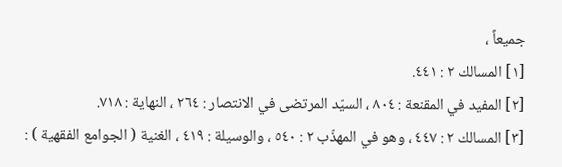جميعاً ،
[١] المسالك ٢ : ٤٤١.
[٢] المفيد في المقنعة : ٨٠٤ ، السيّد المرتضى في الانتصار : ٢٦٤ ، النهاية : ٧١٨.
[٣] المسالك ٢ : ٤٤٧ ، وهو في المهذّب ٢ : ٥٤٠ ، والوسيلة : ٤١٩ ، الغنية ( الجوامع الفقهية ) :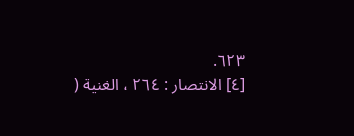٦٢٣.
[٤] الانتصار : ٢٦٤ ، الغنية (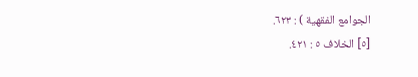الجوامع الفقهية ) : ٦٢٣.
[٥] الخلاف ٥ : ٤٢١.